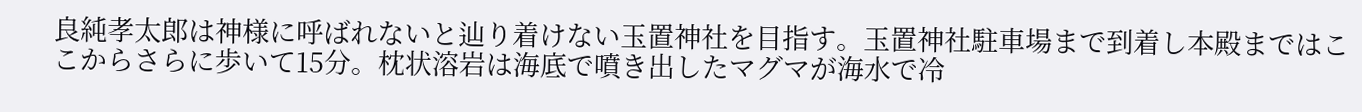良純孝太郎は神様に呼ばれないと辿り着けない玉置神社を目指す。玉置神社駐車場まで到着し本殿まではここからさらに歩いて15分。枕状溶岩は海底で噴き出したマグマが海水で冷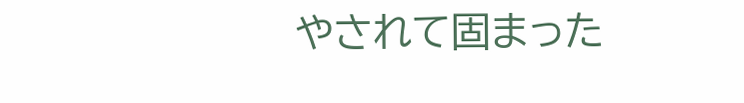やされて固まった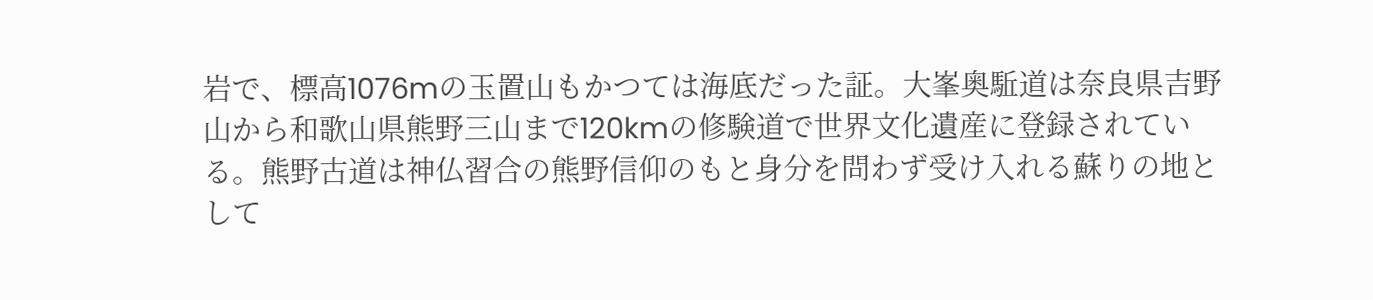岩で、標高1076mの玉置山もかつては海底だった証。大峯奥駈道は奈良県吉野山から和歌山県熊野三山まで120kmの修験道で世界文化遺産に登録されている。熊野古道は神仏習合の熊野信仰のもと身分を問わず受け入れる蘇りの地として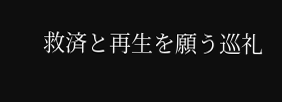救済と再生を願う巡礼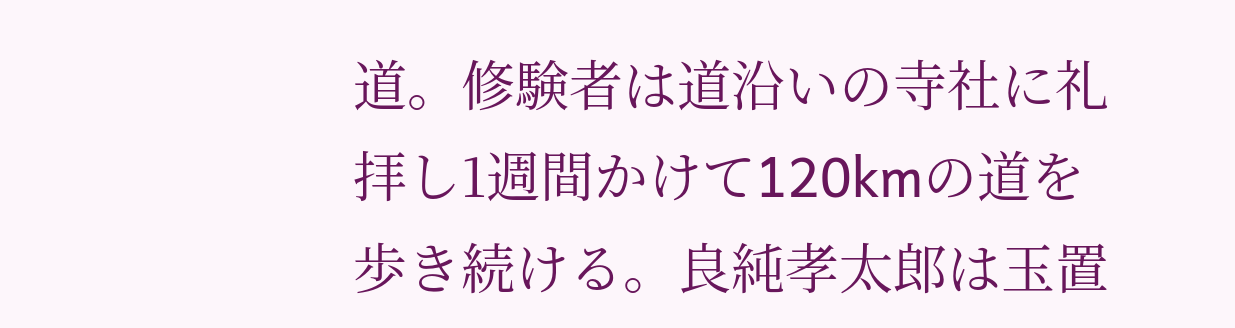道。修験者は道沿いの寺社に礼拝し1週間かけて120kmの道を歩き続ける。良純孝太郎は玉置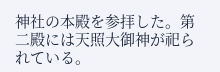神社の本殿を参拝した。第二殿には天照大御神が祀られている。